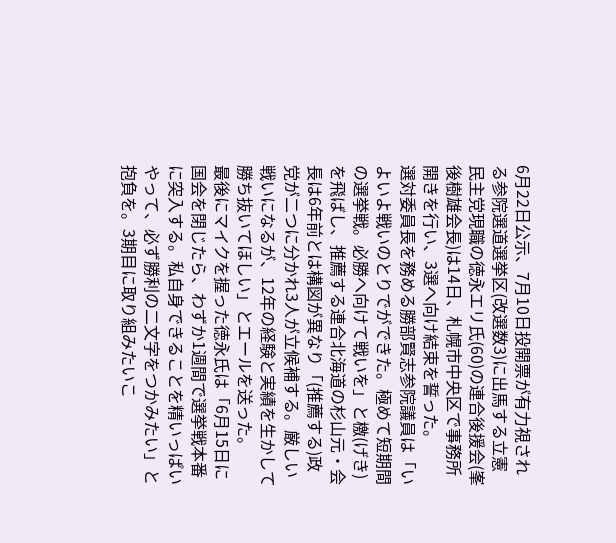6月22日公示、7月10日投開票が有力視される参院選道選挙区(改選数3)に出馬する立憲民主党現職の徳永エリ氏(60)の連合後援会(峯後樹雄会長)は14日、札幌市中央区で事務所開きを行い、3選へ向け結束を誓った。
選対委員長を務める勝部賢志参院議員は「いよいよ戦いのとりでができた。極めて短期間の選挙戦。必勝へ向けて戦いを」と檄(げき)を飛ばし、推薦する連合北海道の杉山元・会長は6年前とは構図が異なり「(推薦する)政党が二つに分かれ3人が立候補する。厳しい戦いになるが、12年の経験と実績を生かして勝ち抜いてほしい」とエールを送った。
最後にマイクを握った徳永氏は「6月15日に国会を閉じたら、わずか1週間で選挙戦本番に突入する。私自身できることを精いっぱいやって、必ず勝利の二文字をつかみたい」と抱負を。3期目に取り組みたいこ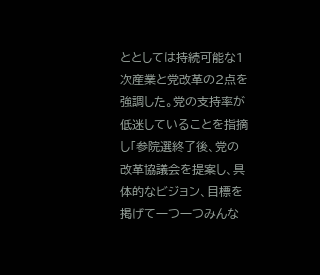ととしては持続可能な1次産業と党改革の2点を強調した。党の支持率が低迷していることを指摘し「参院選終了後、党の改革協議会を提案し、具体的なビジョン、目標を掲げて一つ一つみんな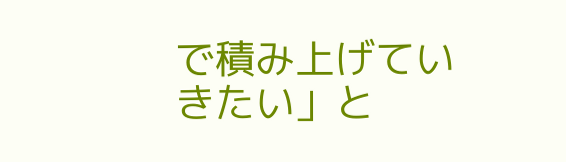で積み上げていきたい」と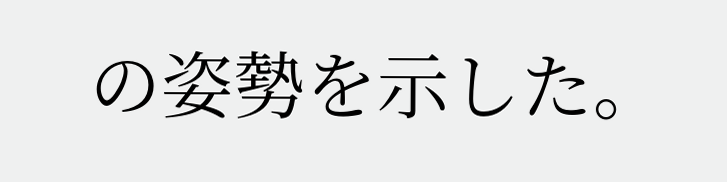の姿勢を示した。